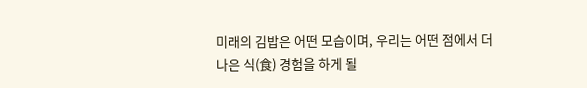미래의 김밥은 어떤 모습이며, 우리는 어떤 점에서 더 나은 식(食) 경험을 하게 될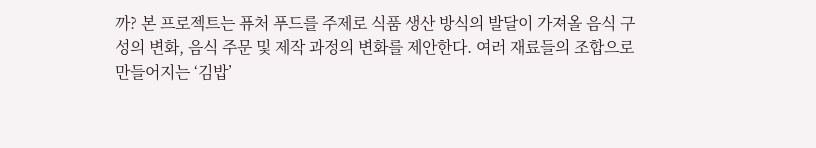까? 본 프로젝트는 퓨처 푸드를 주제로 식품 생산 방식의 발달이 가져올 음식 구성의 변화, 음식 주문 및 제작 과정의 변화를 제안한다. 여러 재료들의 조합으로 만들어지는 ‘김밥’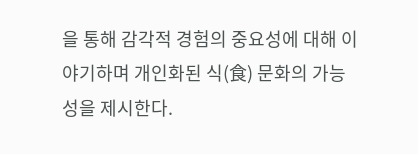을 통해 감각적 경험의 중요성에 대해 이야기하며 개인화된 식(食) 문화의 가능성을 제시한다.